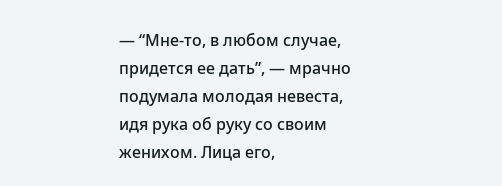— “Мне-то, в любом случае, придется ее дать”, — мрачно подумала молодая невеста, идя рука об руку со своим женихом. Лица его,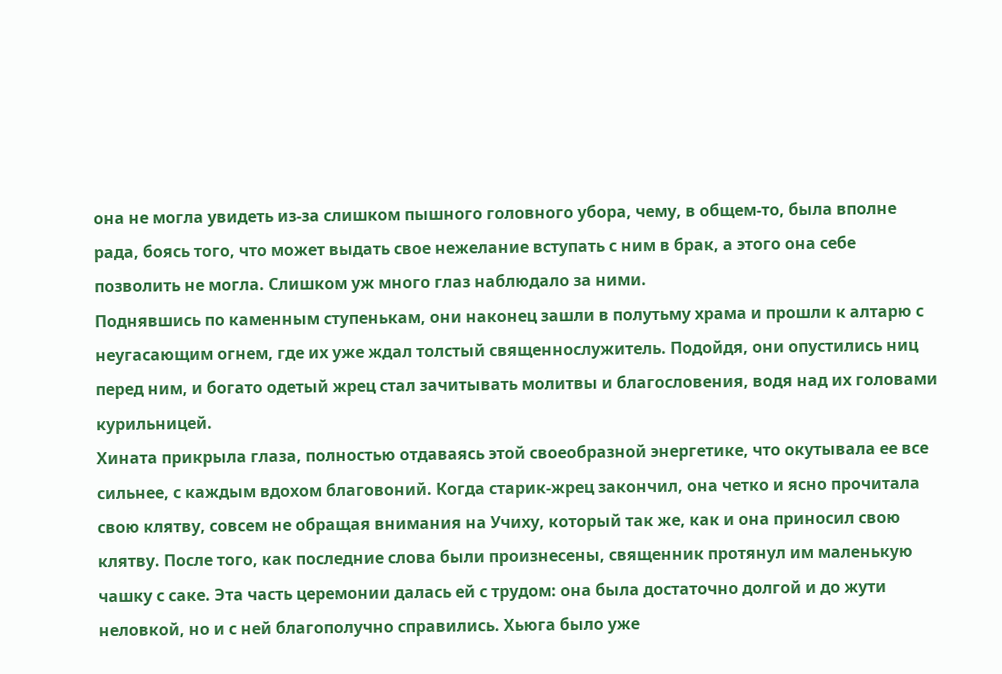она не могла увидеть из-за слишком пышного головного убора, чему, в общем-то, была вполне рада, боясь того, что может выдать свое нежелание вступать с ним в брак, а этого она себе позволить не могла. Слишком уж много глаз наблюдало за ними.
Поднявшись по каменным ступенькам, они наконец зашли в полутьму храма и прошли к алтарю с неугасающим огнем, где их уже ждал толстый священнослужитель. Подойдя, они опустились ниц перед ним, и богато одетый жрец стал зачитывать молитвы и благословения, водя над их головами курильницей.
Хината прикрыла глаза, полностью отдаваясь этой своеобразной энергетике, что окутывала ее все сильнее, с каждым вдохом благовоний. Когда старик-жрец закончил, она четко и ясно прочитала свою клятву, совсем не обращая внимания на Учиху, который так же, как и она приносил свою клятву. После того, как последние слова были произнесены, священник протянул им маленькую чашку с саке. Эта часть церемонии далась ей с трудом: она была достаточно долгой и до жути неловкой, но и с ней благополучно справились. Хьюга было уже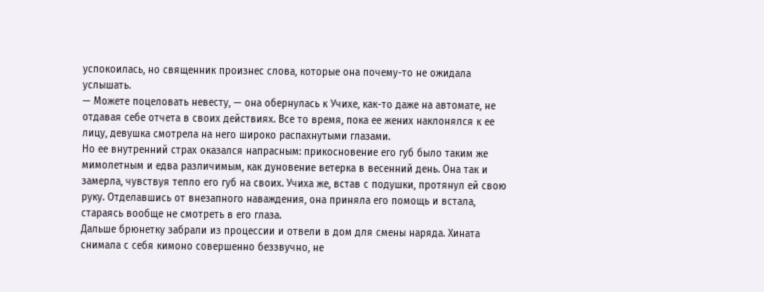успокоилась, но священник произнес слова, которые она почему-то не ожидала услышать.
— Можете поцеловать невесту, — она обернулась к Учихе, как-то даже на автомате, не отдавая себе отчета в своих действиях. Все то время, пока ее жених наклонялся к ее лицу, девушка смотрела на него широко распахнутыми глазами.
Но ее внутренний страх оказался напрасным: прикосновение его губ было таким же мимолетным и едва различимым, как дуновение ветерка в весенний день. Она так и замерла, чувствуя тепло его губ на своих. Учиха же, встав с подушки, протянул ей свою руку. Отделавшись от внезапного наваждения, она приняла его помощь и встала, стараясь вообще не смотреть в его глаза.
Дальше брюнетку забрали из процессии и отвели в дом для смены наряда. Хината снимала с себя кимоно совершенно беззвучно, не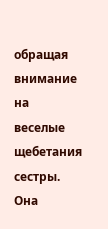обращая внимание на веселые щебетания сестры. Она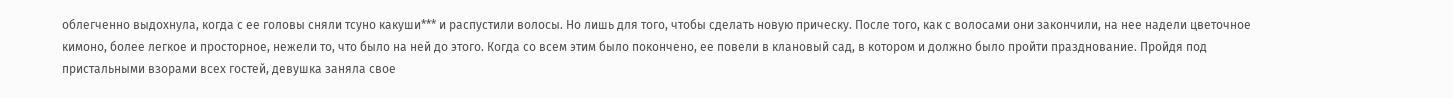облегченно выдохнула, когда с ее головы сняли тсуно какуши*** и распустили волосы. Но лишь для того, чтобы сделать новую прическу. После того, как с волосами они закончили, на нее надели цветочное кимоно, более легкое и просторное, нежели то, что было на ней до этого. Когда со всем этим было покончено, ее повели в клановый сад, в котором и должно было пройти празднование. Пройдя под пристальными взорами всех гостей, девушка заняла свое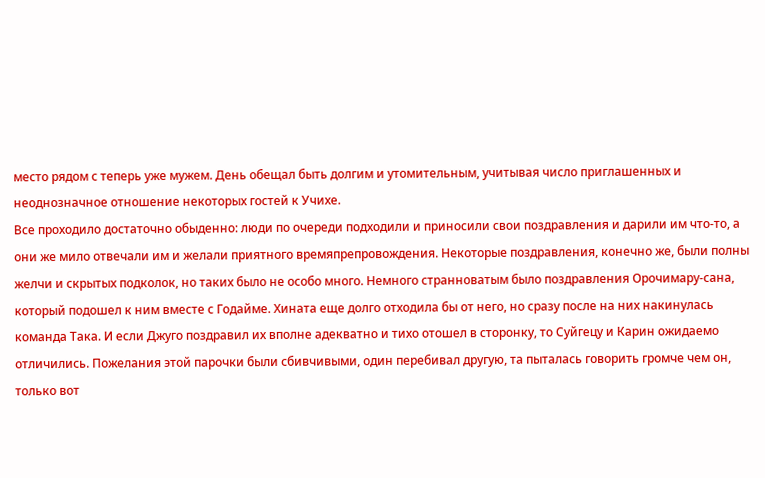место рядом с теперь уже мужем. День обещал быть долгим и утомительным, учитывая число приглашенных и неоднозначное отношение некоторых гостей к Учихе.
Все проходило достаточно обыденно: люди по очереди подходили и приносили свои поздравления и дарили им что-то, а они же мило отвечали им и желали приятного времяпрепровождения. Некоторые поздравления, конечно же, были полны желчи и скрытых подколок, но таких было не особо много. Немного странноватым было поздравления Орочимару-сана, который подошел к ним вместе с Годайме. Хината еще долго отходила бы от него, но сразу после на них накинулась команда Така. И если Джуго поздравил их вполне адекватно и тихо отошел в сторонку, то Суйгецу и Карин ожидаемо отличились. Пожелания этой парочки были сбивчивыми, один перебивал другую, та пыталась говорить громче чем он, только вот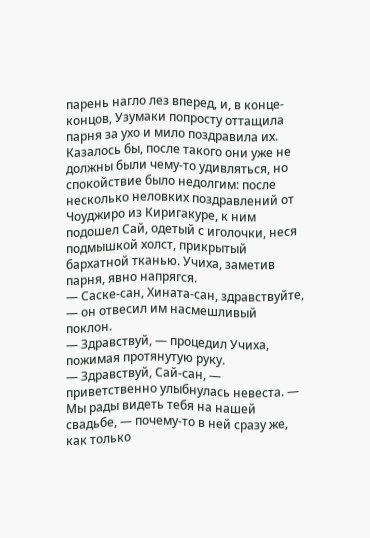парень нагло лез вперед, и, в конце-концов, Узумаки попросту оттащила парня за ухо и мило поздравила их.
Казалось бы, после такого они уже не должны были чему-то удивляться, но спокойствие было недолгим: после несколько неловких поздравлений от Чоуджиро из Киригакуре, к ним подошел Сай, одетый с иголочки, неся подмышкой холст, прикрытый бархатной тканью. Учиха, заметив парня, явно напрягся.
— Саске-сан, Хината-сан, здравствуйте, — он отвесил им насмешливый поклон.
— Здравствуй, — процедил Учиха, пожимая протянутую руку.
— Здравствуй, Сай-сан, — приветственно улыбнулась невеста. — Мы рады видеть тебя на нашей свадьбе, — почему-то в ней сразу же, как только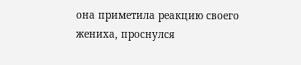она приметила реакцию своего жениха, проснулся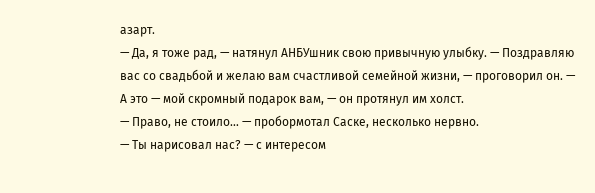азарт.
— Да, я тоже рад, — натянул АНБУшник свою привычную улыбку. — Поздравляю вас со свадьбой и желаю вам счастливой семейной жизни, — проговорил он. — А это — мой скромный подарок вам, — он протянул им холст.
— Право, не стоило… — пробормотал Саске, несколько нервно.
— Ты нарисовал нас? — с интересом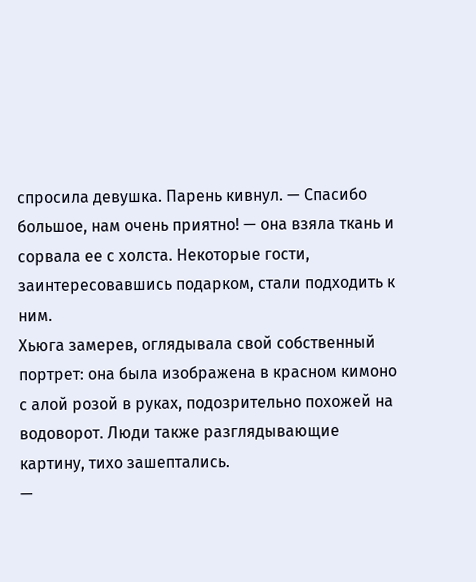спросила девушка. Парень кивнул. — Спасибо большое, нам очень приятно! — она взяла ткань и сорвала ее с холста. Некоторые гости, заинтересовавшись подарком, стали подходить к ним.
Хьюга замерев, оглядывала свой собственный портрет: она была изображена в красном кимоно с алой розой в руках, подозрительно похожей на водоворот. Люди также разглядывающие картину, тихо зашептались.
—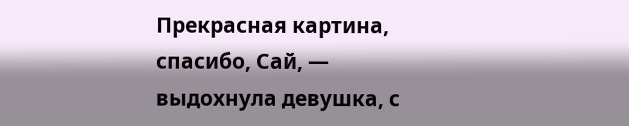Прекрасная картина, спасибо, Сай, — выдохнула девушка, с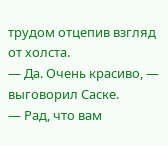трудом отцепив взгляд от холста.
— Да. Очень красиво, — выговорил Саске.
— Рад, что вам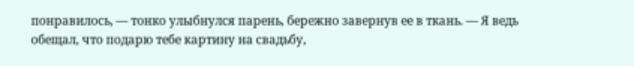понравилось, — тонко улыбнулся парень, бережно завернув ее в ткань. — Я ведь обещал, что подарю тебе картину на свадьбу,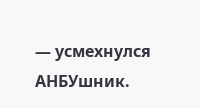— усмехнулся АНБУшник.